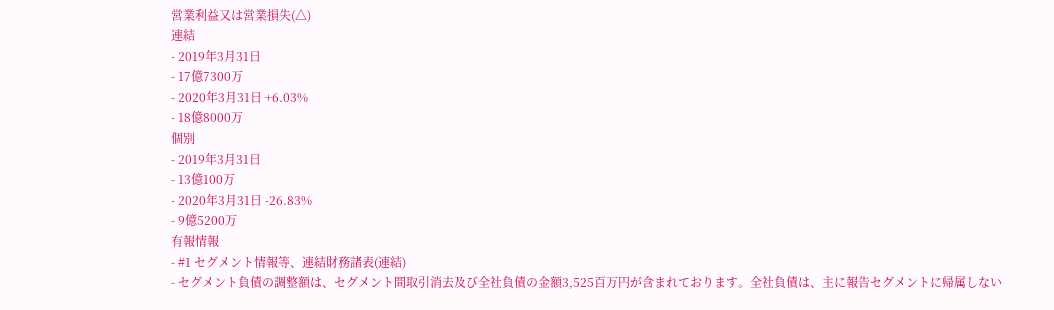営業利益又は営業損失(△)
連結
- 2019年3月31日
- 17億7300万
- 2020年3月31日 +6.03%
- 18億8000万
個別
- 2019年3月31日
- 13億100万
- 2020年3月31日 -26.83%
- 9億5200万
有報情報
- #1 セグメント情報等、連結財務諸表(連結)
- セグメント負債の調整額は、セグメント間取引消去及び全社負債の金額3,525百万円が含まれております。全社負債は、主に報告セグメントに帰属しない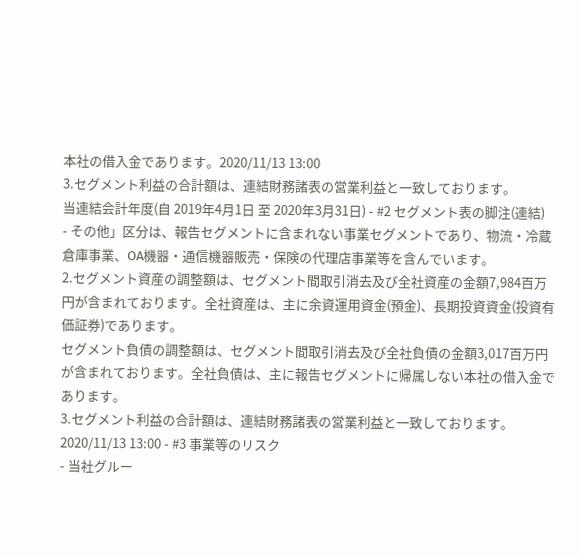本社の借入金であります。2020/11/13 13:00
3.セグメント利益の合計額は、連結財務諸表の営業利益と一致しております。
当連結会計年度(自 2019年4月1日 至 2020年3月31日) - #2 セグメント表の脚注(連結)
- その他」区分は、報告セグメントに含まれない事業セグメントであり、物流・冷蔵倉庫事業、OA機器・通信機器販売・保険の代理店事業等を含んでいます。
2.セグメント資産の調整額は、セグメント間取引消去及び全社資産の金額7,984百万円が含まれております。全社資産は、主に余資運用資金(預金)、長期投資資金(投資有価証券)であります。
セグメント負債の調整額は、セグメント間取引消去及び全社負債の金額3,017百万円が含まれております。全社負債は、主に報告セグメントに帰属しない本社の借入金であります。
3.セグメント利益の合計額は、連結財務諸表の営業利益と一致しております。2020/11/13 13:00 - #3 事業等のリスク
- 当社グルー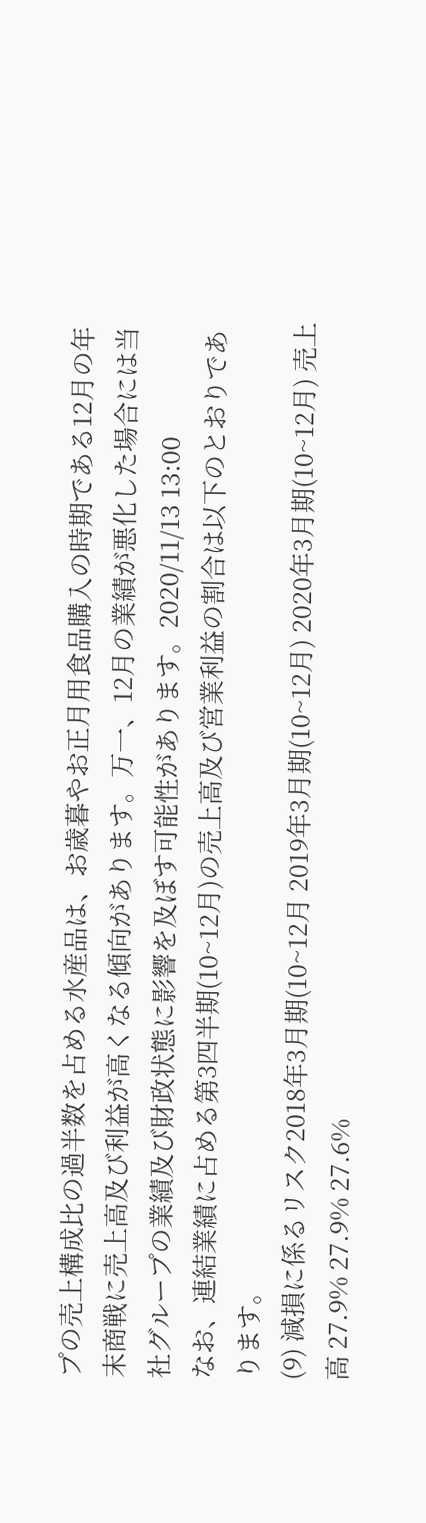プの売上構成比の過半数を占める水産品は、お歳暮やお正月用食品購入の時期である12月の年末商戦に売上高及び利益が高くなる傾向があります。万一、12月の業績が悪化した場合には当社グループの業績及び財政状態に影響を及ぼす可能性があります。2020/11/13 13:00
なお、連結業績に占める第3四半期(10~12月)の売上高及び営業利益の割合は以下のとおりであります。
(9) 減損に係るリスク2018年3月期(10~12月 2019年3月期(10~12月) 2020年3月期(10~12月) 売上高 27.9% 27.9% 27.6%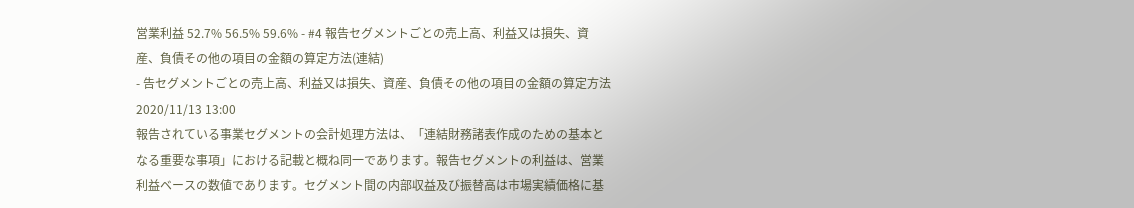営業利益 52.7% 56.5% 59.6% - #4 報告セグメントごとの売上高、利益又は損失、資産、負債その他の項目の金額の算定方法(連結)
- 告セグメントごとの売上高、利益又は損失、資産、負債その他の項目の金額の算定方法2020/11/13 13:00
報告されている事業セグメントの会計処理方法は、「連結財務諸表作成のための基本となる重要な事項」における記載と概ね同一であります。報告セグメントの利益は、営業利益ベースの数値であります。セグメント間の内部収益及び振替高は市場実績価格に基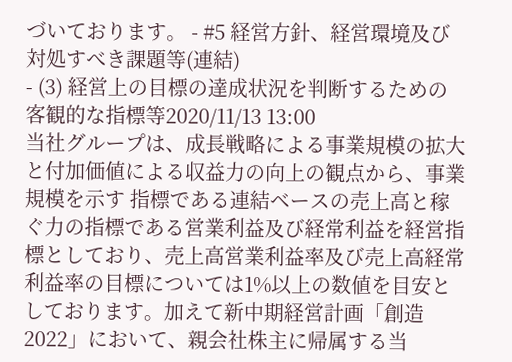づいております。 - #5 経営方針、経営環境及び対処すべき課題等(連結)
- (3) 経営上の目標の達成状況を判断するための客観的な指標等2020/11/13 13:00
当社グループは、成長戦略による事業規模の拡大と付加価値による収益力の向上の観点から、事業規模を示す 指標である連結ベースの売上高と稼ぐ力の指標である営業利益及び経常利益を経営指標としており、売上高営業利益率及び売上高経常利益率の目標については1%以上の数値を目安としております。加えて新中期経営計画「創造2022」において、親会社株主に帰属する当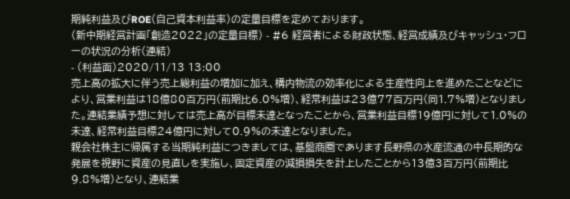期純利益及びROE(自己資本利益率)の定量目標を定めております。
(新中期経営計画「創造2022」の定量目標) - #6 経営者による財政状態、経営成績及びキャッシュ・フローの状況の分析(連結)
- (利益面)2020/11/13 13:00
売上高の拡大に伴う売上総利益の増加に加え、構内物流の効率化による生産性向上を進めたことなどにより、営業利益は18億80百万円(前期比6.0%増)、経常利益は23億77百万円(同1.7%増)となりました。連結業績予想に対しては売上高が目標未達となったことから、営業利益目標19億円に対して1.0%の未達、経常利益目標24億円に対して0.9%の未達となりました。
親会社株主に帰属する当期純利益につきましては、基盤商圏であります長野県の水産流通の中長期的な発展を視野に資産の見直しを実施し、固定資産の減損損失を計上したことから13億3百万円(前期比9.8%増)となり、連結業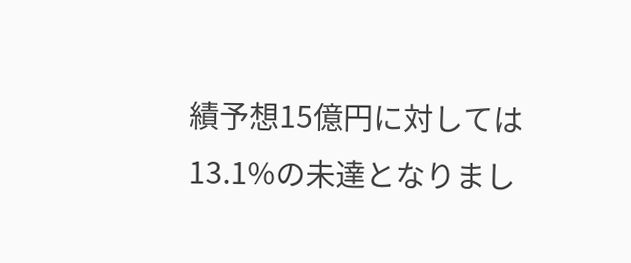績予想15億円に対しては13.1%の未達となりまし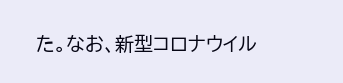た。なお、新型コロナウイル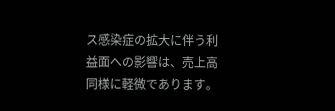ス感染症の拡大に伴う利益面への影響は、売上高同様に軽微であります。